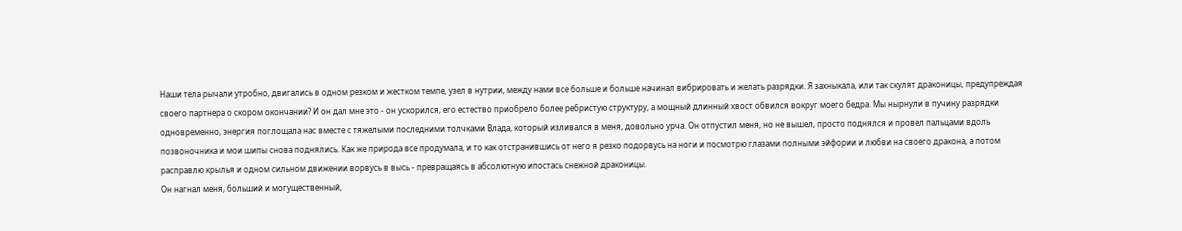Наши тела рычали утробно, двигались в одном резком и жестком темпе, узел в нутрии, между нами все больше и больше начинал вибрировать и желать разрядки. Я захныкала, или так скулят драконицы, предупреждая своего партнера о скором окончании? И он дал мне это - он ускорился, его естество приобрело более ребристую структуру, а мощный длинный хвост обвился вокруг моего бедра. Мы нырнули в пучину разрядки одновременно, энергия поглощала нас вместе с тяжелыми последними толчками Влада, который изливался в меня, довольно урча. Он отпустил меня, но не вышел, просто поднялся и провел пальцами вдоль позвоночника и мои шипы снова поднялись. Как же природа все продумала, и то как отстранившись от него я резко подорвусь на ноги и посмотрю глазами полными эйфории и любви на своего дракона, а потом расправлю крылья и одном сильном движении ворвусь в высь - превращаясь в абсолютную ипостась снежной драконицы.
Он нагнал меня, больший и могущественный,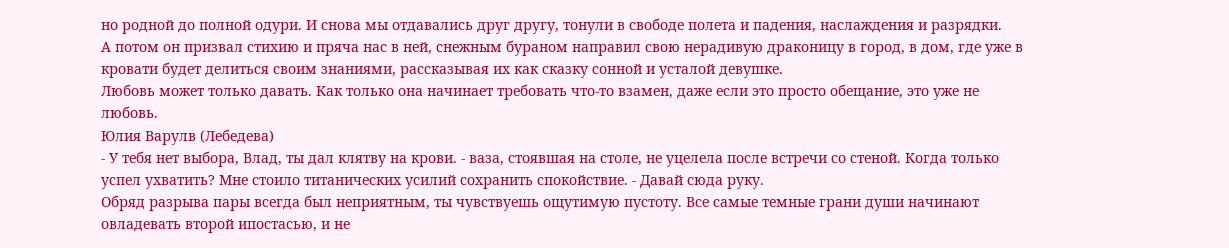но родной до полной одури. И снова мы отдавались друг другу, тонули в свободе полета и падения, наслаждения и разрядки.
А потом он призвал стихию и пряча нас в ней, снежным бураном направил свою нерадивую драконицу в город, в дом, где уже в кровати будет делиться своим знаниями, рассказывая их как сказку сонной и усталой девушке.
Любовь может только давать. Как только она начинает требовать что-то взамен, даже если это просто обещание, это уже не любовь.
Юлия Варулв (Лебедева)
- У тебя нет выбора, Влад, ты дал клятву на крови. - ваза, стоявшая на столе, не уцелела после встречи со стеной. Когда только успел ухватить? Мне стоило титанических усилий сохранить спокойствие. - Давай сюда руку.
Обряд разрыва пары всегда был неприятным, ты чувствуешь ощутимую пустоту. Все самые темные грани души начинают овладевать второй ипостасью, и не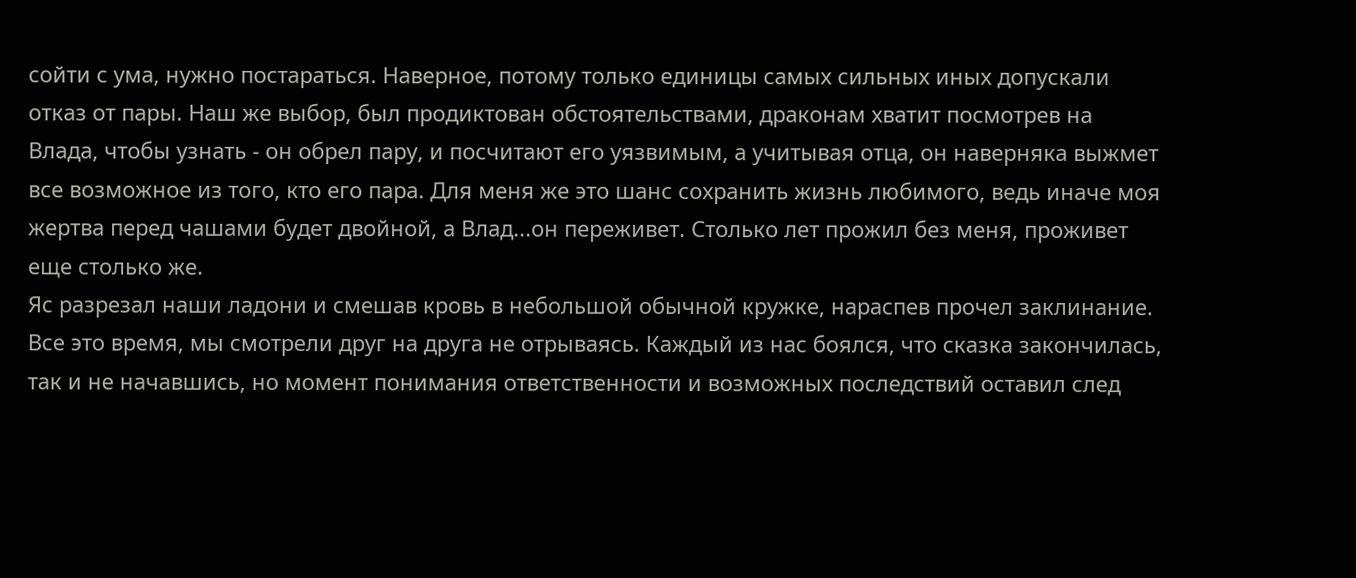сойти с ума, нужно постараться. Наверное, потому только единицы самых сильных иных допускали отказ от пары. Наш же выбор, был продиктован обстоятельствами, драконам хватит посмотрев на Влада, чтобы узнать - он обрел пару, и посчитают его уязвимым, а учитывая отца, он наверняка выжмет все возможное из того, кто его пара. Для меня же это шанс сохранить жизнь любимого, ведь иначе моя жертва перед чашами будет двойной, а Влад...он переживет. Столько лет прожил без меня, проживет еще столько же.
Яс разрезал наши ладони и смешав кровь в небольшой обычной кружке, нараспев прочел заклинание. Все это время, мы смотрели друг на друга не отрываясь. Каждый из нас боялся, что сказка закончилась, так и не начавшись, но момент понимания ответственности и возможных последствий оставил след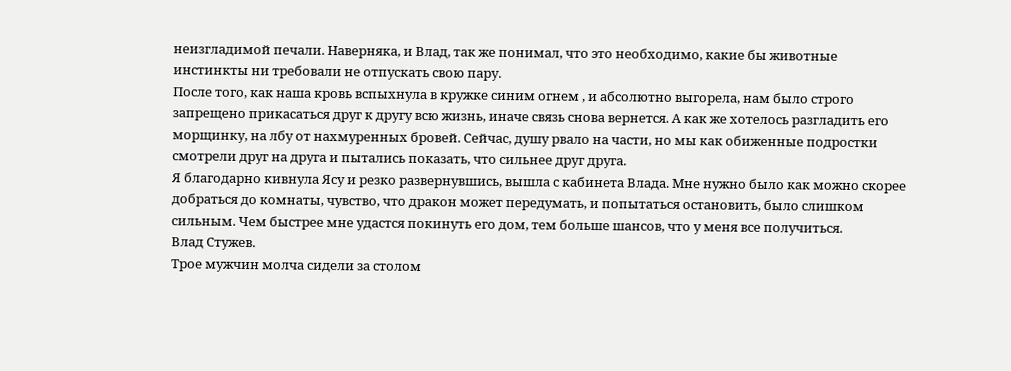неизгладимой печали. Наверняка, и Влад, так же понимал, что это необходимо, какие бы животные инстинкты ни требовали не отпускать свою пару.
После того, как наша кровь вспыхнула в кружке синим огнем , и абсолютно выгорела, нам было строго запрещено прикасаться друг к другу всю жизнь, иначе связь снова вернется. А как же хотелось разгладить его морщинку, на лбу от нахмуренных бровей. Сейчас, душу рвало на части, но мы как обиженные подростки смотрели друг на друга и пытались показать, что сильнее друг друга.
Я благодарно кивнула Ясу и резко развернувшись, вышла с кабинета Влада. Мне нужно было как можно скорее добраться до комнаты, чувство, что дракон может передумать, и попытаться остановить, было слишком сильным. Чем быстрее мне удастся покинуть его дом, тем больше шансов, что у меня все получиться.
Влад Стужев.
Трое мужчин молча сидели за столом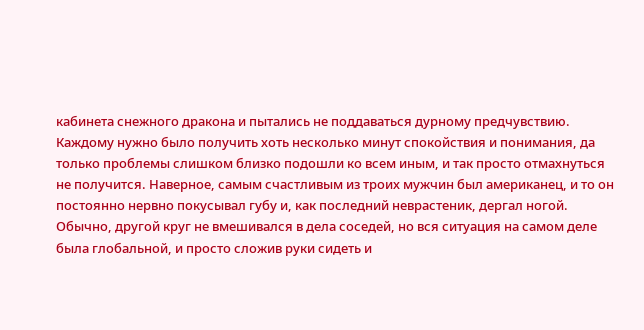кабинета снежного дракона и пытались не поддаваться дурному предчувствию. Каждому нужно было получить хоть несколько минут спокойствия и понимания, да только проблемы слишком близко подошли ко всем иным, и так просто отмахнуться не получится. Наверное, самым счастливым из троих мужчин был американец, и то он постоянно нервно покусывал губу и, как последний неврастеник, дергал ногой. Обычно, другой круг не вмешивался в дела соседей, но вся ситуация на самом деле была глобальной, и просто сложив руки сидеть и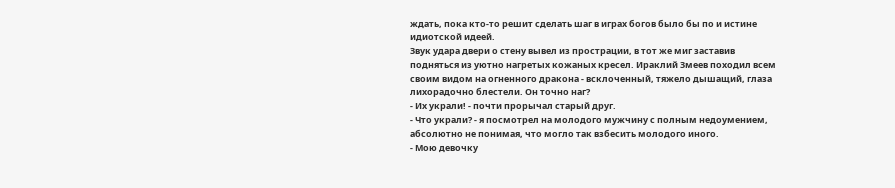ждать, пока кто-то решит сделать шаг в играх богов было бы по и истине идиотской идеей.
Звук удара двери о стену вывел из прострации, в тот же миг заставив подняться из уютно нагретых кожаных кресел. Ираклий Змеев походил всем своим видом на огненного дракона - всклоченный, тяжело дышащий, глаза лихорадочно блестели. Он точно наг?
- Их украли! - почти прорычал старый друг.
- Что украли? - я посмотрел на молодого мужчину с полным недоумением, абсолютно не понимая, что могло так взбесить молодого иного.
- Мою девочку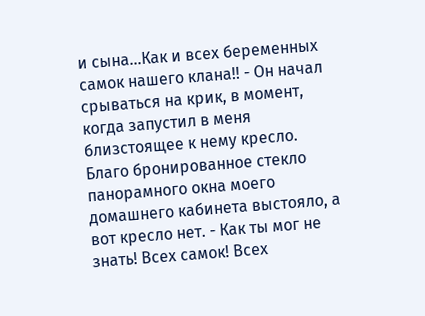и сына...Как и всех беременных самок нашего клана!! - Он начал срываться на крик, в момент, когда запустил в меня близстоящее к нему кресло. Благо бронированное стекло панорамного окна моего домашнего кабинета выстояло, а вот кресло нет. - Как ты мог не знать! Всех самок! Всех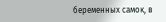беременных самок, в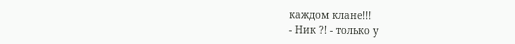каждом клане!!!
- Ник ?! - только у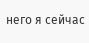него я сейчас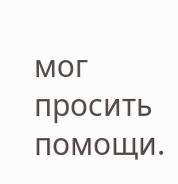мог просить помощи.